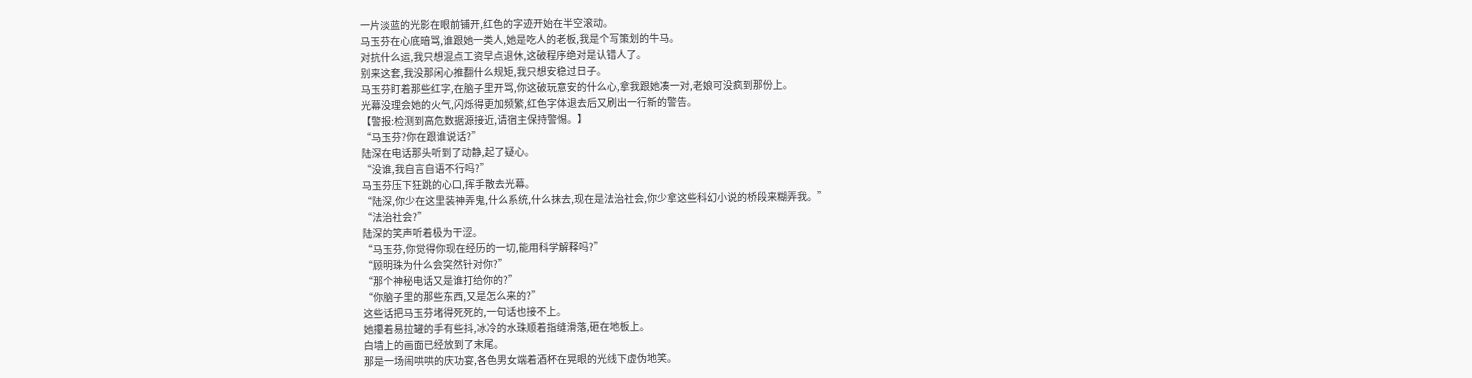一片淡蓝的光影在眼前铺开,红色的字迹开始在半空滚动。
马玉芬在心底暗骂,谁跟她一类人,她是吃人的老板,我是个写策划的牛马。
对抗什么运,我只想混点工资早点退休,这破程序绝对是认错人了。
别来这套,我没那闲心推翻什么规矩,我只想安稳过日子。
马玉芬盯着那些红字,在脑子里开骂,你这破玩意安的什么心,拿我跟她凑一对,老娘可没疯到那份上。
光幕没理会她的火气,闪烁得更加频繁,红色字体退去后又刷出一行新的警告。
【警报:检测到高危数据源接近,请宿主保持警惕。】
“马玉芬?你在跟谁说话?”
陆深在电话那头听到了动静,起了疑心。
“没谁,我自言自语不行吗?”
马玉芬压下狂跳的心口,挥手散去光幕。
“陆深,你少在这里装神弄鬼,什么系统,什么抹去,现在是法治社会,你少拿这些科幻小说的桥段来糊弄我。”
“法治社会?”
陆深的笑声听着极为干涩。
“马玉芬,你觉得你现在经历的一切,能用科学解释吗?”
“顾明珠为什么会突然针对你?”
“那个神秘电话又是谁打给你的?”
“你脑子里的那些东西,又是怎么来的?”
这些话把马玉芬堵得死死的,一句话也接不上。
她攥着易拉罐的手有些抖,冰冷的水珠顺着指缝滑落,砸在地板上。
白墙上的画面已经放到了末尾。
那是一场闹哄哄的庆功宴,各色男女端着酒杯在晃眼的光线下虚伪地笑。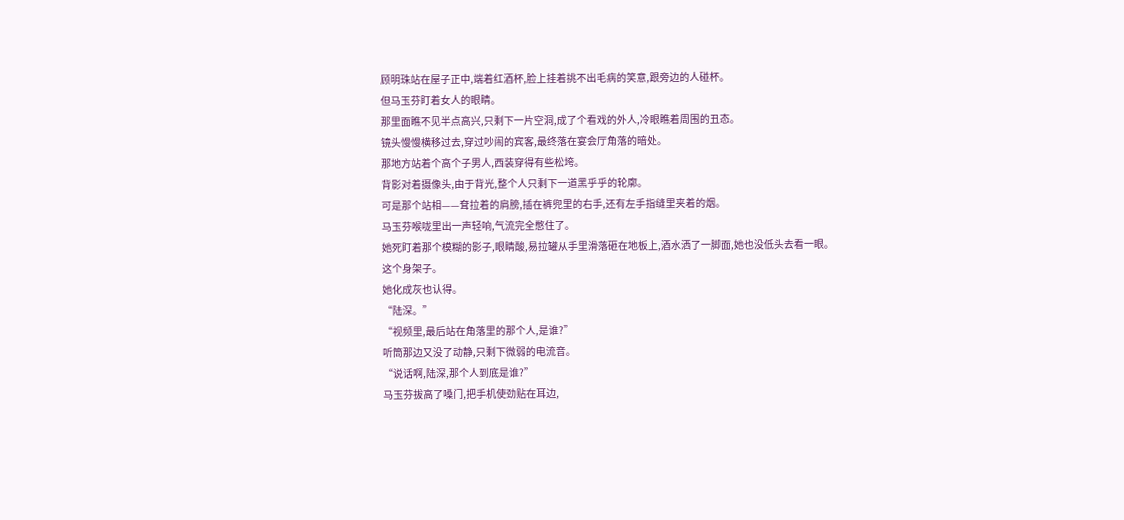顾明珠站在屋子正中,端着红酒杯,脸上挂着挑不出毛病的笑意,跟旁边的人碰杯。
但马玉芬盯着女人的眼睛。
那里面瞧不见半点高兴,只剩下一片空洞,成了个看戏的外人,冷眼瞧着周围的丑态。
镜头慢慢横移过去,穿过吵闹的宾客,最终落在宴会厅角落的暗处。
那地方站着个高个子男人,西装穿得有些松垮。
背影对着摄像头,由于背光,整个人只剩下一道黑乎乎的轮廓。
可是那个站相——耷拉着的肩膀,插在裤兜里的右手,还有左手指缝里夹着的烟。
马玉芬喉咙里出一声轻响,气流完全憋住了。
她死盯着那个模糊的影子,眼睛酸,易拉罐从手里滑落砸在地板上,酒水洒了一脚面,她也没低头去看一眼。
这个身架子。
她化成灰也认得。
“陆深。”
“视频里,最后站在角落里的那个人,是谁?”
听筒那边又没了动静,只剩下微弱的电流音。
“说话啊,陆深,那个人到底是谁?”
马玉芬拔高了嗓门,把手机使劲贴在耳边,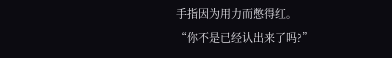手指因为用力而憋得红。
“你不是已经认出来了吗?”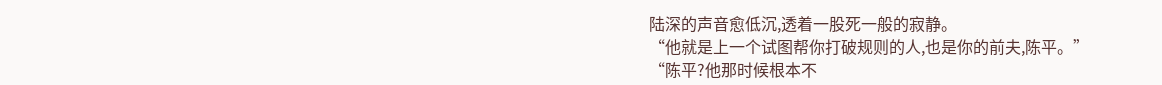陆深的声音愈低沉,透着一股死一般的寂静。
“他就是上一个试图帮你打破规则的人,也是你的前夫,陈平。”
“陈平?他那时候根本不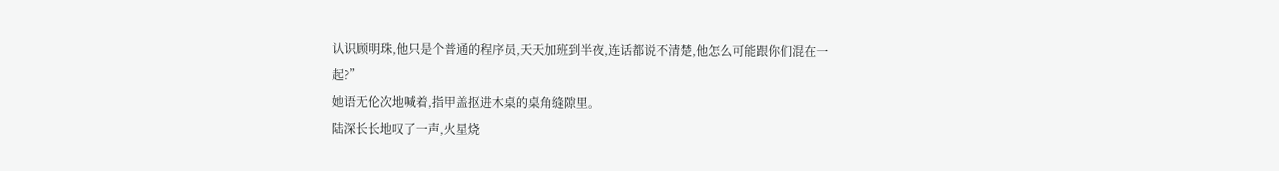认识顾明珠,他只是个普通的程序员,天天加班到半夜,连话都说不清楚,他怎么可能跟你们混在一起?”
她语无伦次地喊着,指甲盖抠进木桌的桌角缝隙里。
陆深长长地叹了一声,火星烧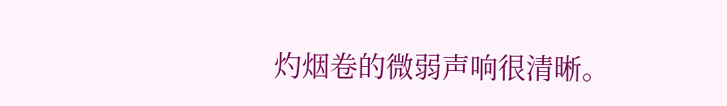灼烟卷的微弱声响很清晰。